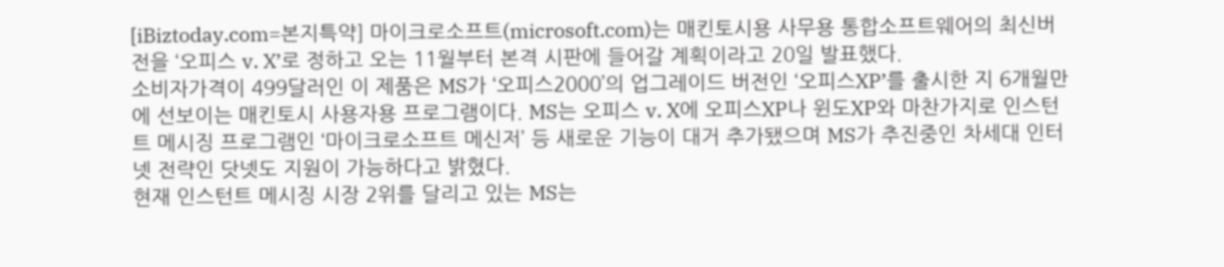[iBiztoday.com=본지특약] 마이크로소프트(microsoft.com)는 매킨토시용 사무용 통합소프트웨어의 최신버전을 ‘오피스 v. X’로 정하고 오는 11월부터 본격 시판에 들어갈 계획이라고 20일 발표했다.
소비자가격이 499달러인 이 제품은 MS가 ‘오피스2000’의 업그레이드 버전인 ‘오피스XP’를 출시한 지 6개월만에 선보이는 매킨토시 사용자용 프로그램이다. MS는 오피스 v. X에 오피스XP나 윈도XP와 마찬가지로 인스턴트 메시징 프로그램인 ‘마이크로소프트 메신저’ 등 새로운 기능이 대거 추가됐으며 MS가 추진중인 차세대 인터넷 전략인 닷넷도 지원이 가능하다고 밝혔다.
현재 인스턴트 메시징 시장 2위를 달리고 있는 MS는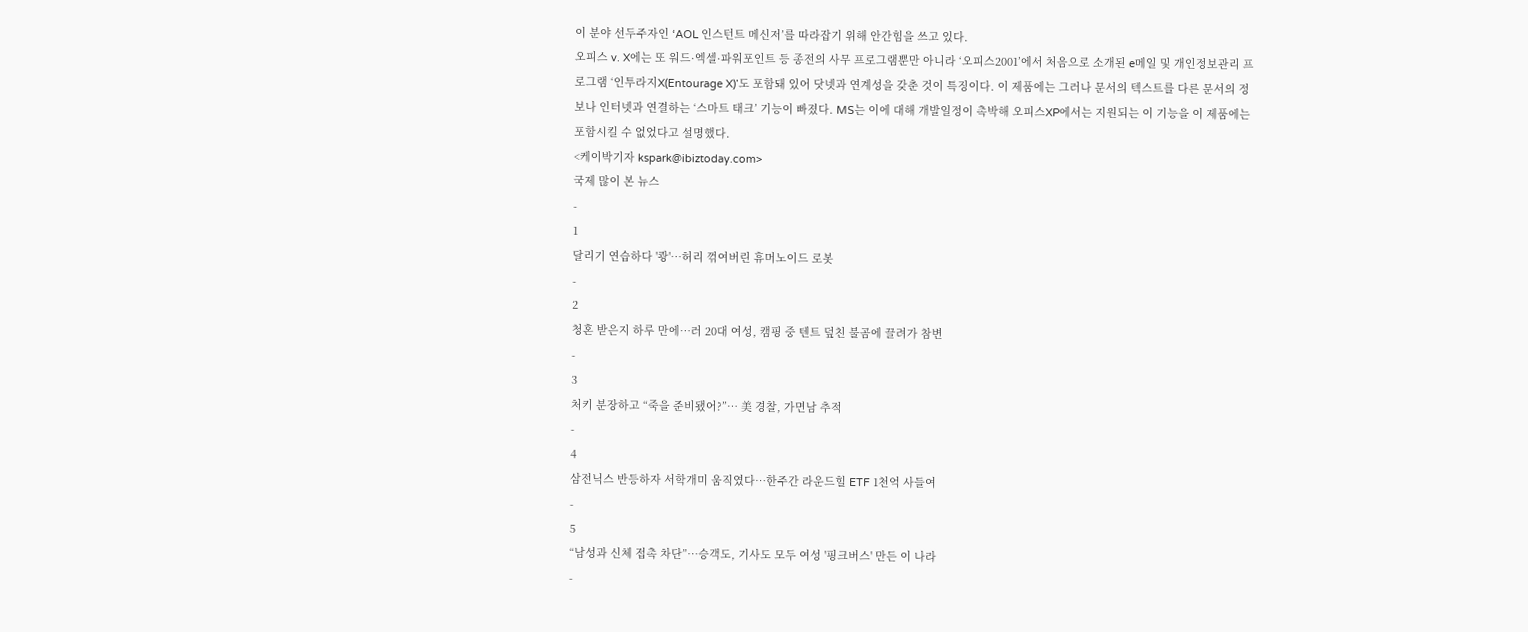이 분야 선두주자인 ‘AOL 인스턴트 메신저’를 따라잡기 위해 안간힘을 쓰고 있다.
오피스 v. X에는 또 워드·엑셀·파워포인트 등 종전의 사무 프로그램뿐만 아니라 ‘오피스2001’에서 처음으로 소개된 e메일 및 개인정보관리 프로그램 ‘인투라지X(Entourage X)’도 포함돼 있어 닷넷과 연계성을 갖춘 것이 특징이다. 이 제품에는 그러나 문서의 텍스트를 다른 문서의 정보나 인터넷과 연결하는 ‘스마트 태크’ 기능이 빠졌다. MS는 이에 대해 개발일정이 촉박해 오피스XP에서는 지원되는 이 기능을 이 제품에는 포함시킬 수 없었다고 설명했다.
<케이박기자 kspark@ibiztoday.com>
국제 많이 본 뉴스
-
1
달리기 연습하다 '쾅'…허리 꺾여버린 휴머노이드 로봇
-
2
청혼 받은지 하루 만에…러 20대 여성, 캠핑 중 텐트 덮친 불곰에 끌려가 참변
-
3
처키 분장하고 “죽을 준비됐어?”… 美 경찰, 가면남 추적
-
4
삼전닉스 반등하자 서학개미 움직였다…한주간 라운드힐 ETF 1천억 사들여
-
5
“남성과 신체 접촉 차단”…승객도, 기사도 모두 여성 '핑크버스' 만든 이 나라
-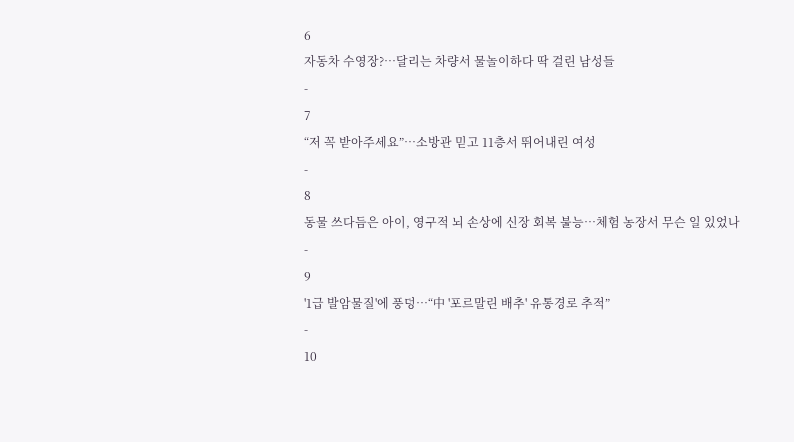6
자동차 수영장?…달리는 차량서 물놀이하다 딱 걸린 남성들
-
7
“저 꼭 받아주세요”…소방관 믿고 11층서 뛰어내린 여성
-
8
동물 쓰다듬은 아이, 영구적 뇌 손상에 신장 회복 불능…체험 농장서 무슨 일 있었나
-
9
'1급 발암물질'에 풍덩…“中 '포르말린 배추' 유통경로 추적”
-
10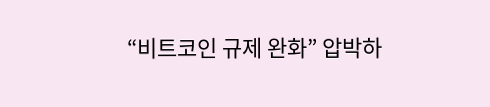“비트코인 규제 완화” 압박하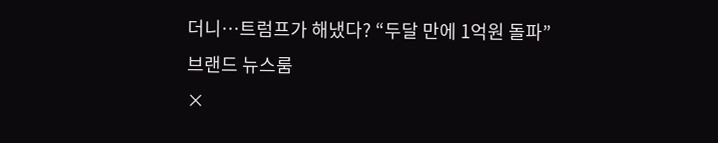더니…트럼프가 해냈다? “두달 만에 1억원 돌파”
브랜드 뉴스룸
×